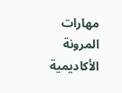مهارات المرونة الأكاديمية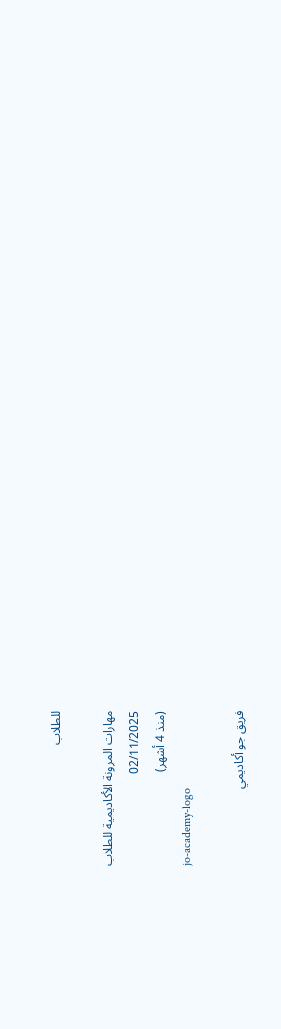للطلاب

مهارات المرونة الأكاديمية للطلاب
02/11/2025
(منذ 4 أشهر)
jo-academy-logo

فريق جو أكاديمي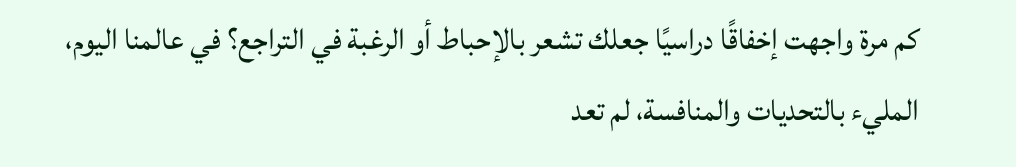كم مرة واجهت إخفاقًا دراسيًا جعلك تشعر بالإحباط أو الرغبة في التراجع؟ في عالمنا اليوم، المليء بالتحديات والمنافسة، لم تعد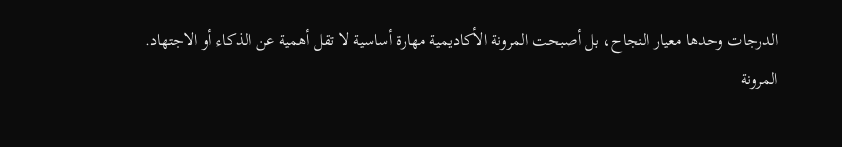الدرجات وحدها معيار النجاح، بل أصبحت المرونة الأكاديمية مهارة أساسية لا تقل أهمية عن الذكاء أو الاجتهاد.
المرونة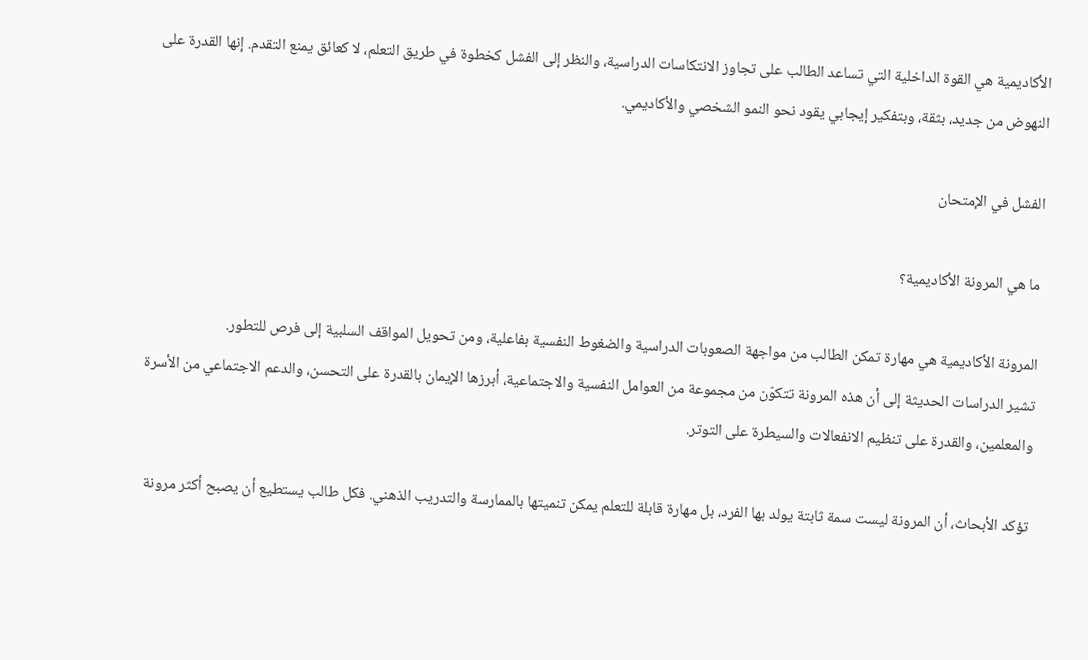الأكاديمية هي القوة الداخلية التي تساعد الطالب على تجاوز الانتكاسات الدراسية، والنظر إلى الفشل كخطوة في طريق التعلم، لا كعائق يمنع التقدم. إنها القدرة على النهوض من جديد، بثقة، وبتفكير إيجابي يقود نحو النمو الشخصي والأكاديمي.

الفشل في الإمتحان

ما هي المرونة الأكاديمية؟

المرونة الأكاديمية هي مهارة تمكن الطالب من مواجهة الصعوبات الدراسية والضغوط النفسية بفاعلية، ومن تحويل المواقف السلبية إلى فرص للتطور.
تشير الدراسات الحديثة إلى أن هذه المرونة تتكوّن من مجموعة من العوامل النفسية والاجتماعية، أبرزها الإيمان بالقدرة على التحسن، والدعم الاجتماعي من الأسرة والمعلمين، والقدرة على تنظيم الانفعالات والسيطرة على التوتر.

تؤكد الأبحاث، أن المرونة ليست سمة ثابتة يولد بها الفرد، بل مهارة قابلة للتعلم يمكن تنميتها بالممارسة والتدريب الذهني. فكل طالب يستطيع أن يصبح أكثر مرونة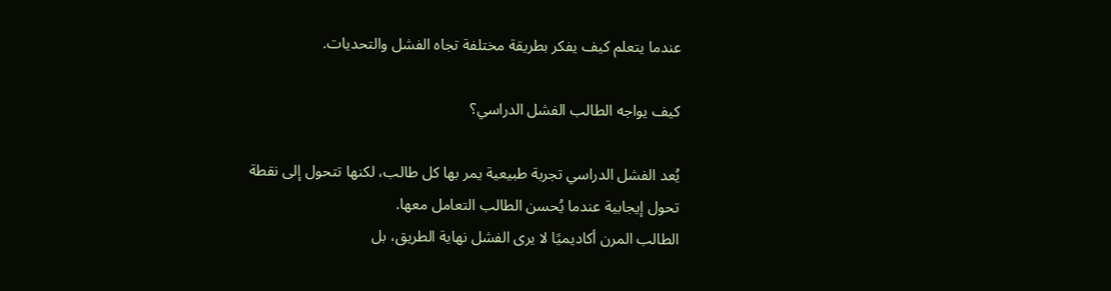عندما يتعلم كيف يفكر بطريقة مختلفة تجاه الفشل والتحديات.

كيف يواجه الطالب الفشل الدراسي؟

يُعد الفشل الدراسي تجربة طبيعية يمر بها كل طالب، لكنها تتحول إلى نقطة تحول إيجابية عندما يُحسن الطالب التعامل معها.
الطالب المرن أكاديميًا لا يرى الفشل نهاية الطريق، بل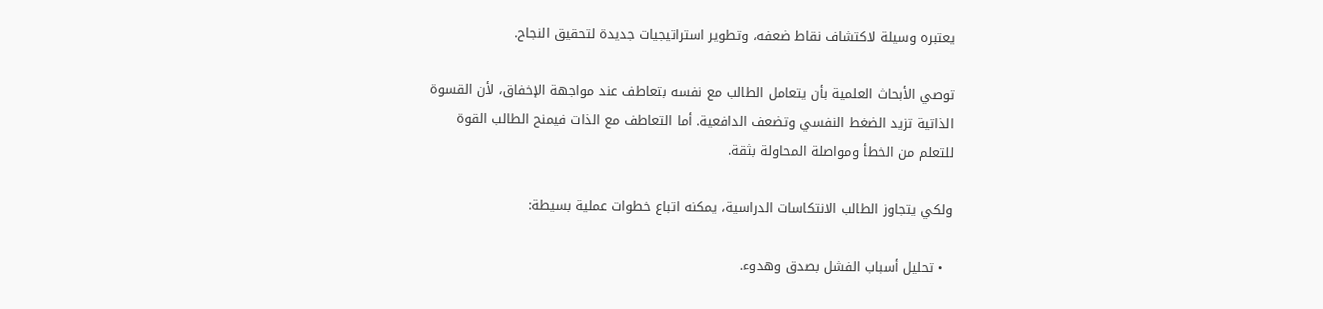يعتبره وسيلة لاكتشاف نقاط ضعفه، وتطوير استراتيجيات جديدة لتحقيق النجاح.

توصي الأبحاث العلمية بأن يتعامل الطالب مع نفسه بتعاطف عند مواجهة الإخفاق، لأن القسوة الذاتية تزيد الضغط النفسي وتضعف الدافعية. أما التعاطف مع الذات فيمنح الطالب القوة للتعلم من الخطأ ومواصلة المحاولة بثقة.

ولكي يتجاوز الطالب الانتكاسات الدراسية، يمكنه اتباع خطوات عملية بسيطة:

  • تحليل أسباب الفشل بصدق وهدوء.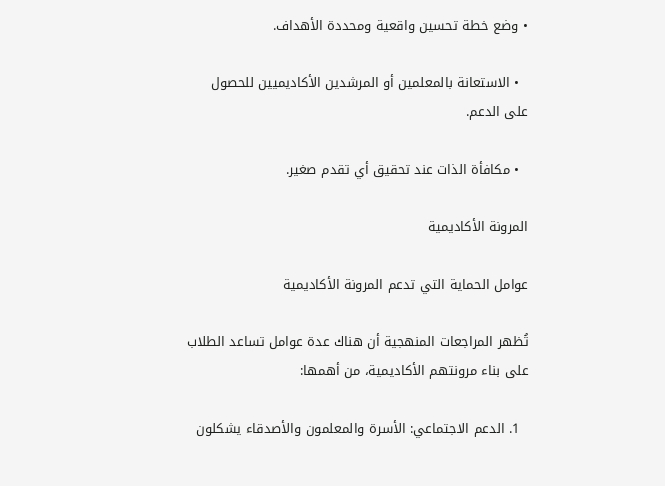• وضع خطة تحسين واقعية ومحددة الأهداف.

  • الاستعانة بالمعلمين أو المرشدين الأكاديميين للحصول على الدعم.

  • مكافأة الذات عند تحقيق أي تقدم صغير.

المرونة الأكاديمية

عوامل الحماية التي تدعم المرونة الأكاديمية

تُظهر المراجعات المنهجية أن هناك عدة عوامل تساعد الطلاب على بناء مرونتهم الأكاديمية، من أهمها:

  1. الدعم الاجتماعي: الأسرة والمعلمون والأصدقاء يشكلون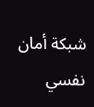شبكة أمان نفسي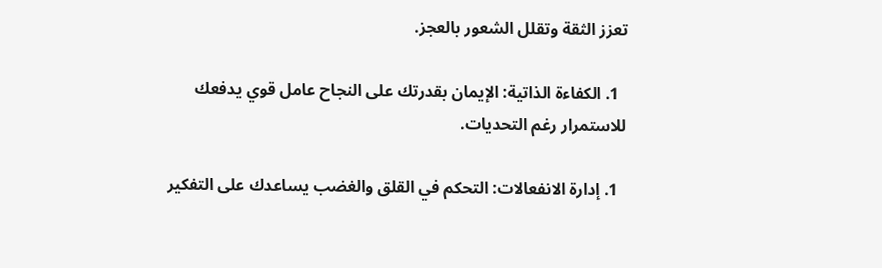تعزز الثقة وتقلل الشعور بالعجز.

  1. الكفاءة الذاتية: الإيمان بقدرتك على النجاح عامل قوي يدفعك للاستمرار رغم التحديات.

  1. إدارة الانفعالات: التحكم في القلق والغضب يساعدك على التفكير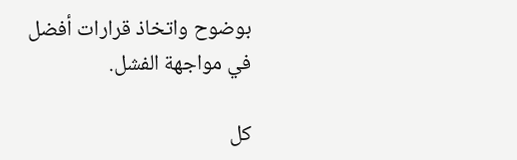بوضوح واتخاذ قرارات أفضل في مواجهة الفشل.

كل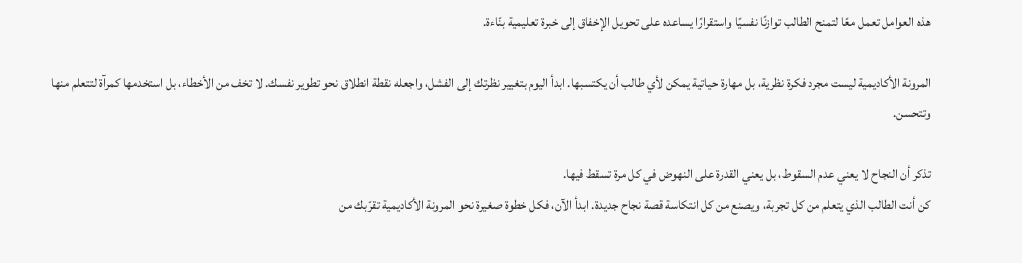هذه العوامل تعمل معًا لتمنح الطالب توازنًا نفسيًا واستقرارًا يساعده على تحويل الإخفاق إلى خبرة تعليمية بنّاءة.

المرونة الأكاديمية ليست مجرد فكرة نظرية، بل مهارة حياتية يمكن لأي طالب أن يكتسبها. ابدأ اليوم بتغيير نظرتك إلى الفشل، واجعله نقطة انطلاق نحو تطوير نفسك. لا تخف من الأخطاء، بل استخدمها كمرآة لتتعلم منها وتتحسن.

تذكر أن النجاح لا يعني عدم السقوط، بل يعني القدرة على النهوض في كل مرة تسقط فيها.
كن أنت الطالب الذي يتعلم من كل تجربة، ويصنع من كل انتكاسة قصة نجاح جديدة. ابدأ الآن، فكل خطوة صغيرة نحو المرونة الأكاديمية تقرّبك من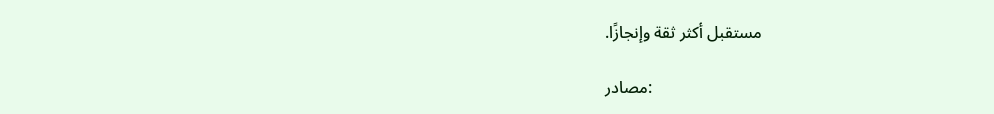مستقبل أكثر ثقة وإنجازًا.

مصادر: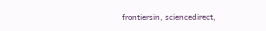frontiersin, sciencedirect,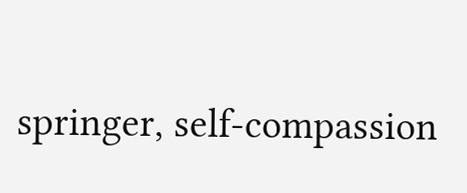springer, self-compassion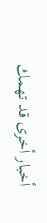أخبار أخرى قد تهمك